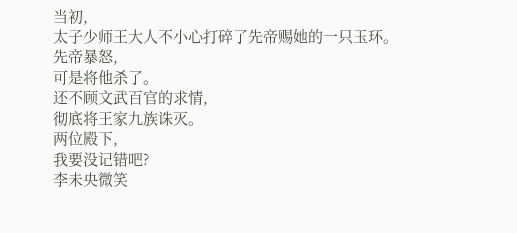当初,
太子少师王大人不小心打碎了先帝赐她的一只玉环。
先帝暴怒,
可是将他杀了。
还不顾文武百官的求情,
彻底将王家九族诛灭。
两位殿下,
我要没记错吧?
李未央微笑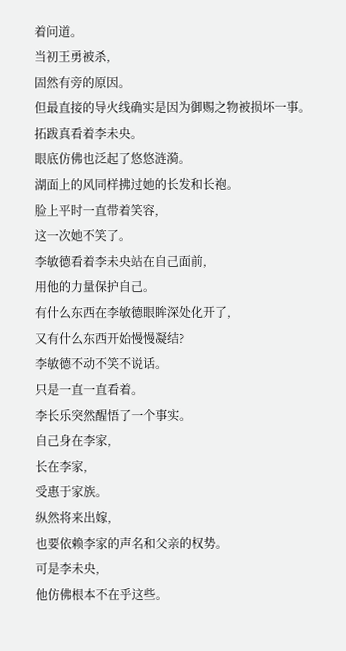着问道。
当初王勇被杀,
固然有旁的原因。
但最直接的导火线确实是因为御赐之物被损坏一事。
拓跋真看着李未央。
眼底仿佛也泛起了悠悠涟漪。
湖面上的风同样拂过她的长发和长袍。
脸上平时一直带着笑容,
这一次她不笑了。
李敏德看着李未央站在自己面前,
用他的力量保护自己。
有什么东西在李敏德眼眸深处化开了,
又有什么东西开始慢慢凝结?
李敏德不动不笑不说话。
只是一直一直看着。
李长乐突然醒悟了一个事实。
自己身在李家,
长在李家,
受惠于家族。
纵然将来出嫁,
也要依赖李家的声名和父亲的权势。
可是李未央,
他仿佛根本不在乎这些。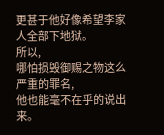更甚于他好像希望李家人全部下地狱。
所以,
哪怕损毁御赐之物这么严重的罪名,
他也能毫不在乎的说出来。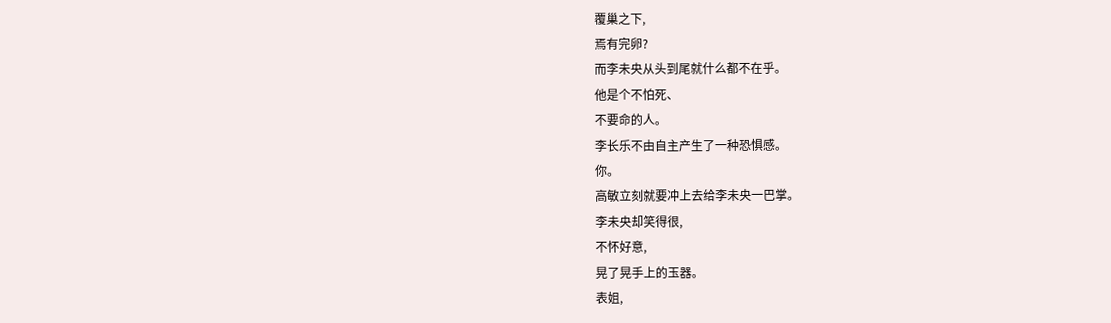覆巢之下,
焉有完卵?
而李未央从头到尾就什么都不在乎。
他是个不怕死、
不要命的人。
李长乐不由自主产生了一种恐惧感。
你。
高敏立刻就要冲上去给李未央一巴掌。
李未央却笑得很,
不怀好意,
晃了晃手上的玉器。
表姐,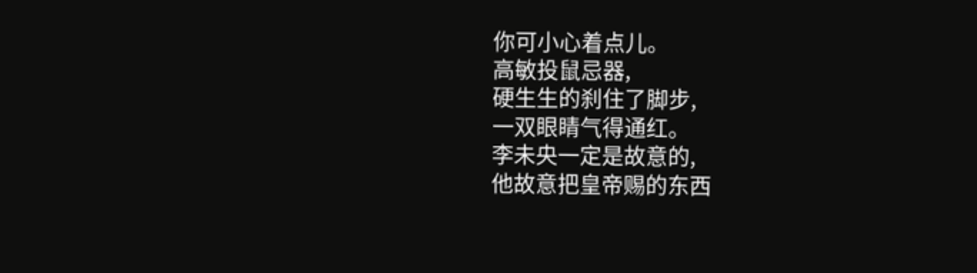你可小心着点儿。
高敏投鼠忌器,
硬生生的刹住了脚步,
一双眼睛气得通红。
李未央一定是故意的,
他故意把皇帝赐的东西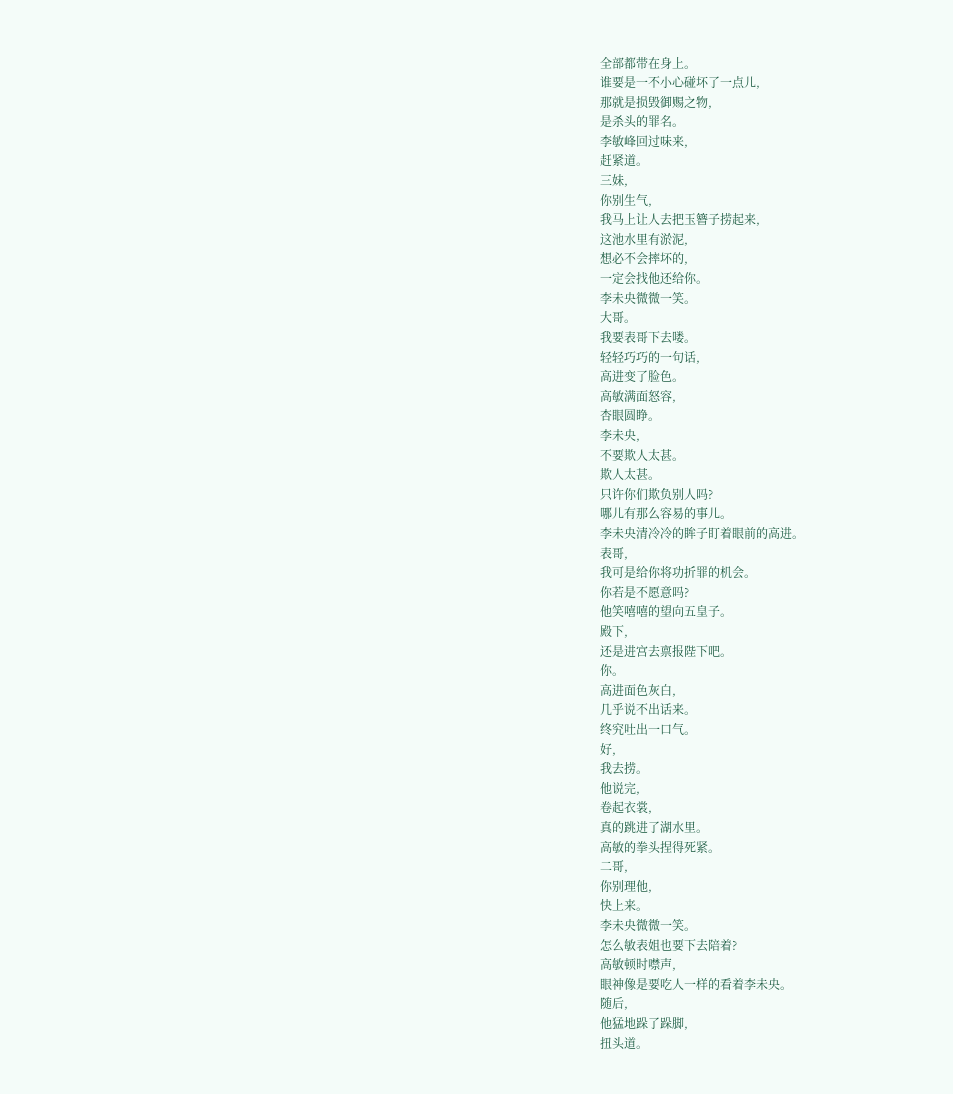全部都带在身上。
谁要是一不小心碰坏了一点儿,
那就是损毁御赐之物,
是杀头的罪名。
李敏峰回过味来,
赶紧道。
三妹,
你别生气,
我马上让人去把玉簪子捞起来,
这池水里有淤泥,
想必不会摔坏的,
一定会找他还给你。
李未央微微一笑。
大哥。
我要表哥下去喽。
轻轻巧巧的一句话,
高进变了脸色。
高敏满面怒容,
杏眼圆睁。
李未央,
不要欺人太甚。
欺人太甚。
只许你们欺负别人吗?
哪儿有那么容易的事儿。
李未央清冷冷的眸子盯着眼前的高进。
表哥,
我可是给你将功折罪的机会。
你若是不愿意吗?
他笑嘻嘻的望向五皇子。
殿下,
还是进宫去禀报陛下吧。
你。
高进面色灰白,
几乎说不出话来。
终究吐出一口气。
好,
我去捞。
他说完,
卷起衣裳,
真的跳进了湖水里。
高敏的拳头捏得死紧。
二哥,
你别理他,
快上来。
李未央微微一笑。
怎么敏表姐也要下去陪着?
高敏顿时噤声,
眼神像是要吃人一样的看着李未央。
随后,
他猛地跺了跺脚,
扭头道。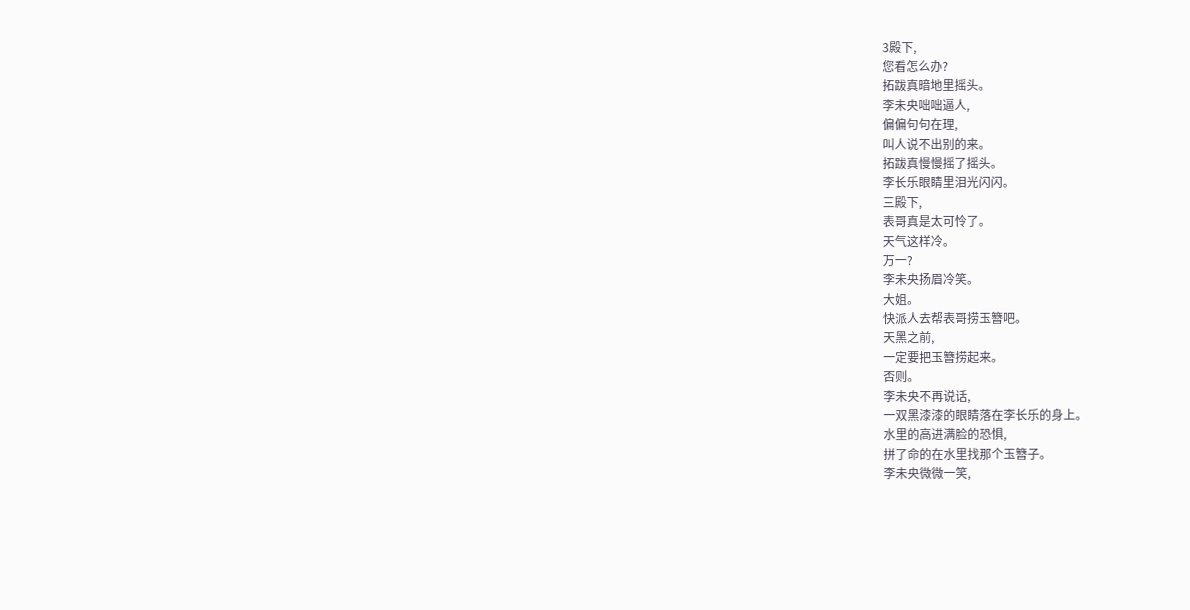3殿下,
您看怎么办?
拓跋真暗地里摇头。
李未央咄咄逼人,
偏偏句句在理,
叫人说不出别的来。
拓跋真慢慢摇了摇头。
李长乐眼睛里泪光闪闪。
三殿下,
表哥真是太可怜了。
天气这样冷。
万一?
李未央扬眉冷笑。
大姐。
快派人去帮表哥捞玉簪吧。
天黑之前,
一定要把玉簪捞起来。
否则。
李未央不再说话,
一双黑漆漆的眼睛落在李长乐的身上。
水里的高进满脸的恐惧,
拼了命的在水里找那个玉簪子。
李未央微微一笑,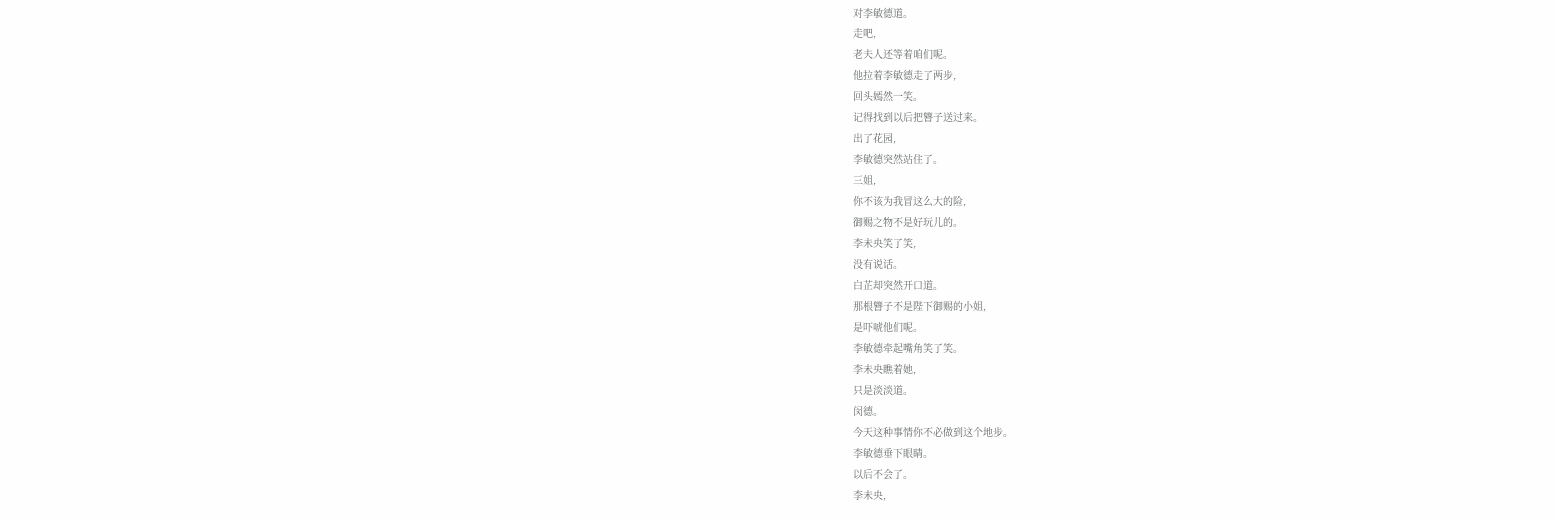对李敏德道。
走吧,
老夫人还等着咱们呢。
他拉着李敏德走了两步,
回头嫣然一笑。
记得找到以后把簪子送过来。
出了花园,
李敏德突然站住了。
三姐,
你不该为我冒这么大的险,
御赐之物不是好玩儿的。
李未央笑了笑,
没有说话。
白芷却突然开口道。
那根簪子不是陛下御赐的小姐,
是吓唬他们呢。
李敏德牵起嘴角笑了笑。
李未央瞧着她,
只是淡淡道。
闵德。
今天这种事情你不必做到这个地步。
李敏德垂下眼睛。
以后不会了。
李未央,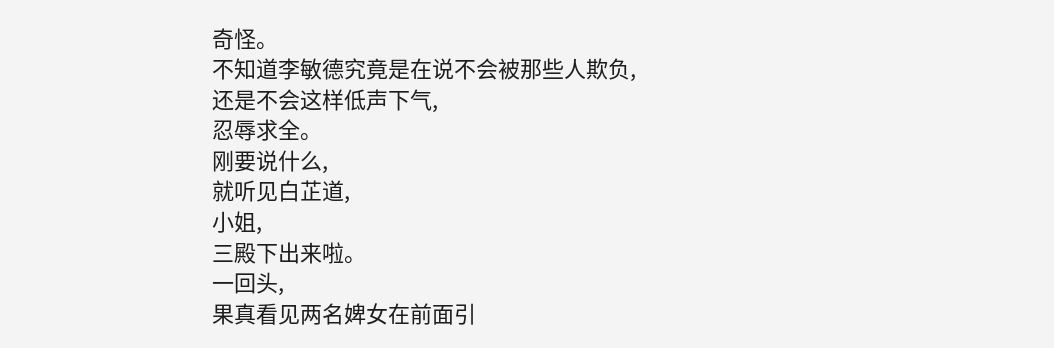奇怪。
不知道李敏德究竟是在说不会被那些人欺负,
还是不会这样低声下气,
忍辱求全。
刚要说什么,
就听见白芷道,
小姐,
三殿下出来啦。
一回头,
果真看见两名婢女在前面引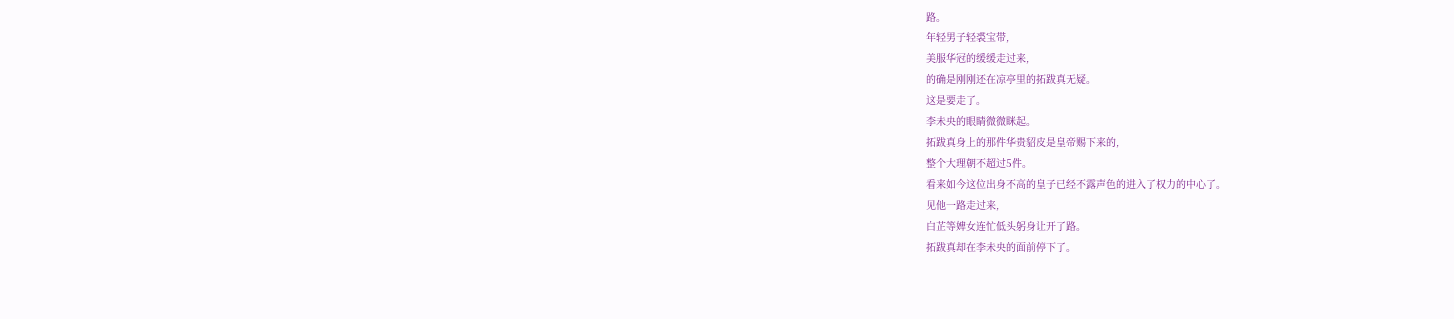路。
年轻男子轻裘宝带,
美服华冠的缓缓走过来,
的确是刚刚还在凉亭里的拓跋真无疑。
这是要走了。
李未央的眼睛微微眯起。
拓跋真身上的那件华贵貂皮是皇帝赐下来的,
整个大理朝不超过5件。
看来如今这位出身不高的皇子已经不露声色的进入了权力的中心了。
见他一路走过来,
白芷等婢女连忙低头躬身让开了路。
拓跋真却在李未央的面前停下了。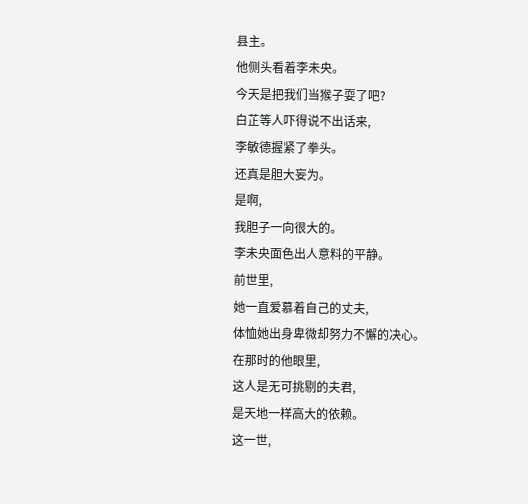县主。
他侧头看着李未央。
今天是把我们当猴子耍了吧?
白芷等人吓得说不出话来,
李敏德握紧了拳头。
还真是胆大妄为。
是啊,
我胆子一向很大的。
李未央面色出人意料的平静。
前世里,
她一直爱慕着自己的丈夫,
体恤她出身卑微却努力不懈的决心。
在那时的他眼里,
这人是无可挑剔的夫君,
是天地一样高大的依赖。
这一世,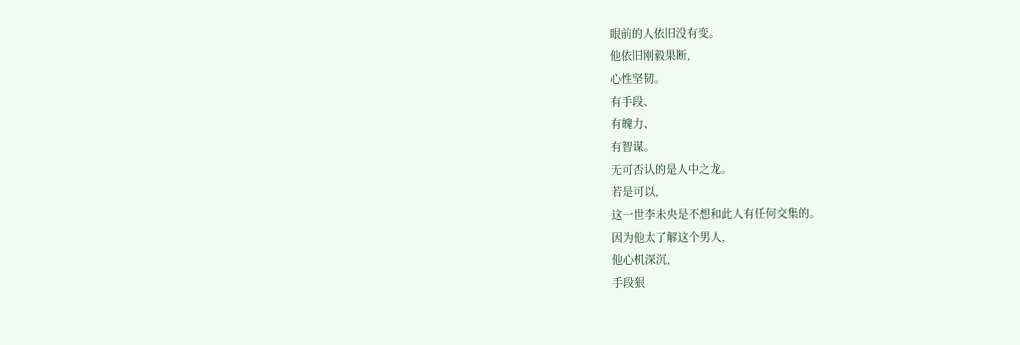眼前的人依旧没有变。
他依旧刚毅果断,
心性坚韧。
有手段、
有魄力、
有智谋。
无可否认的是人中之龙。
若是可以,
这一世李未央是不想和此人有任何交集的。
因为他太了解这个男人,
他心机深沉,
手段狠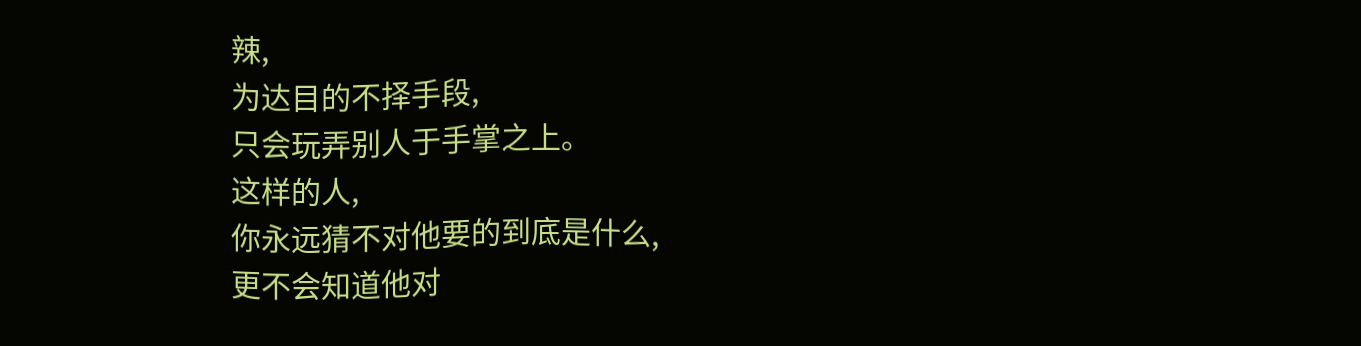辣,
为达目的不择手段,
只会玩弄别人于手掌之上。
这样的人,
你永远猜不对他要的到底是什么,
更不会知道他对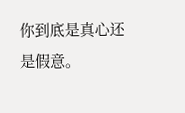你到底是真心还是假意。